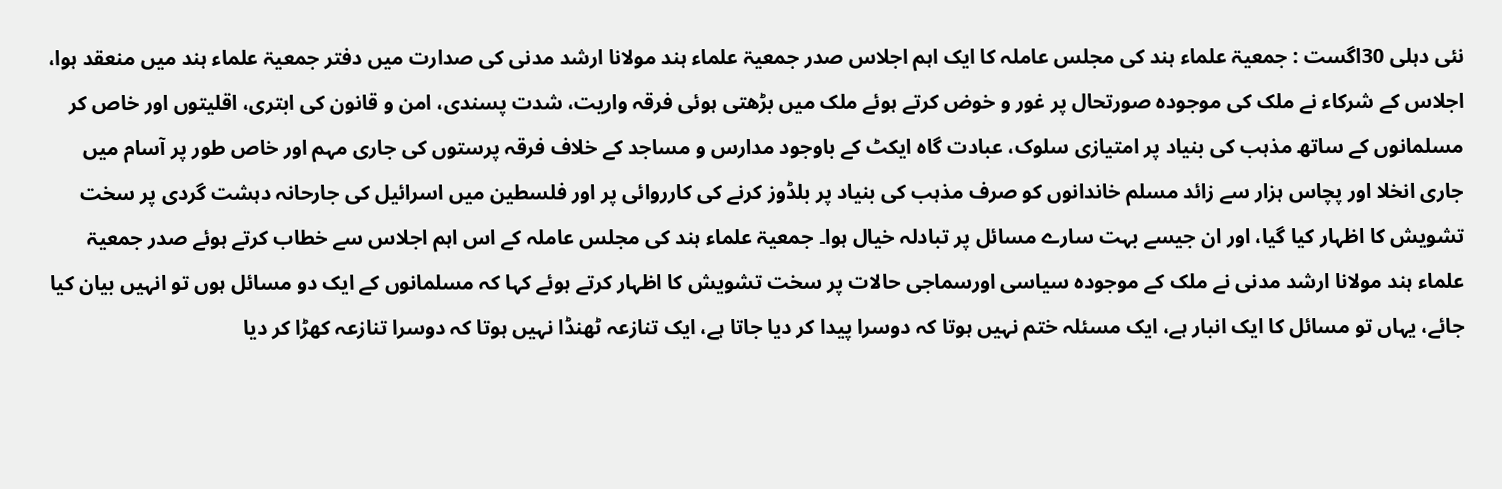نئی دہلی 30اگست : جمعیۃ علماء ہند کی مجلس عاملہ کا ایک اہم اجلاس صدر جمعیۃ علماء ہند مولانا ارشد مدنی کی صدارت میں دفتر جمعیۃ علماء ہند میں منعقد ہوا، اجلاس کے شرکاء نے ملک کی موجودہ صورتحال پر غور و خوض کرتے ہوئے ملک میں بڑھتی ہوئی فرقہ واریت، شدت پسندی، امن و قانون کی ابتری، اقلیتوں اور خاص کر مسلمانوں کے ساتھ مذہب کی بنیاد پر امتیازی سلوک، عبادت گاہ ایکٹ کے باوجود مدارس و مساجد کے خلاف فرقہ پرستوں کی جاری مہم اور خاص طور پر آسام میں جاری انخلا اور پچاس ہزار سے زائد مسلم خاندانوں کو صرف مذہب کی بنیاد پر بلڈوز کرنے کی کارروائی پر اور فلسطین میں اسرائیل کی جارحانہ دہشت گردی پر سخت تشویش کا اظہار کیا گیا، اور ان جیسے بہت سارے مسائل پر تبادلہ خیال ہوا۔ جمعیۃ علماء ہند کی مجلس عاملہ کے اس اہم اجلاس سے خطاب کرتے ہوئے صدر جمعیۃ علماء ہند مولانا ارشد مدنی نے ملک کے موجودہ سیاسی اورسماجی حالات پر سخت تشویش کا اظہار کرتے ہوئے کہا کہ مسلمانوں کے ایک دو مسائل ہوں تو انہیں بیان کیا جائے، یہاں تو مسائل کا ایک انبار ہے، ایک مسئلہ ختم نہیں ہوتا کہ دوسرا پیدا کر دیا جاتا ہے، ایک تنازعہ ٹھنڈا نہیں ہوتا کہ دوسرا تنازعہ کھڑا کر دیا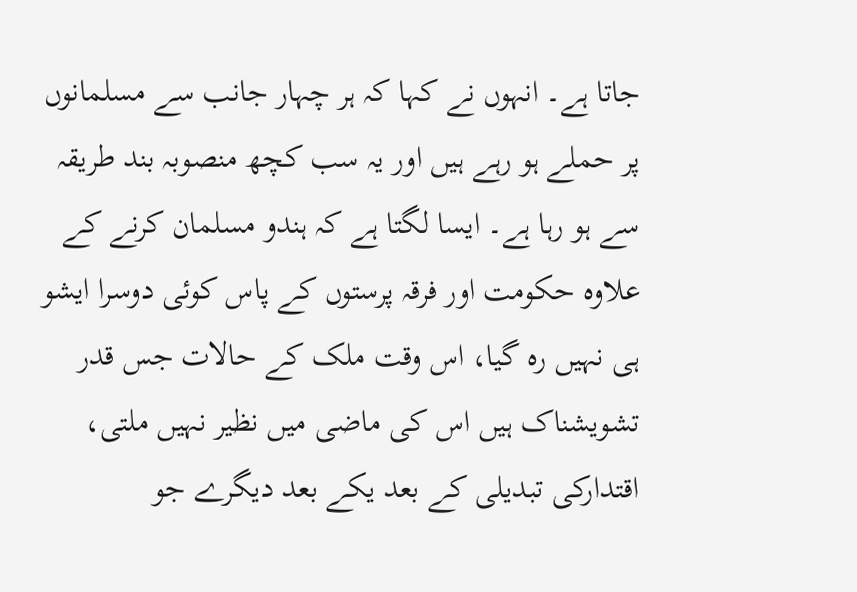جاتا ہے۔ انہوں نے کہا کہ ہر چہار جانب سے مسلمانوں پر حملے ہو رہے ہیں اور یہ سب کچھ منصوبہ بند طریقہ سے ہو رہا ہے۔ ایسا لگتا ہے کہ ہندو مسلمان کرنے کے علاوہ حکومت اور فرقہ پرستوں کے پاس کوئی دوسرا ایشو ہی نہیں رہ گیا، اس وقت ملک کے حالات جس قدر تشویشناک ہیں اس کی ماضی میں نظیر نہیں ملتی، اقتدارکی تبدیلی کے بعد یکے بعد دیگرے جو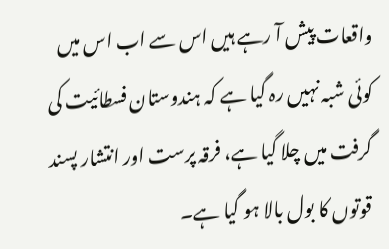واقعات پیش آ رہے ہیں اس سے اب اس میں کوئی شبہ نہیں رہ گیا ہے کہ ہندوستان فسطائیت کی گرفت میں چلا گیا ہے، فرقہ پرست اور انتشار پسند قوتوں کا بول بالا ہو گیا ہے۔